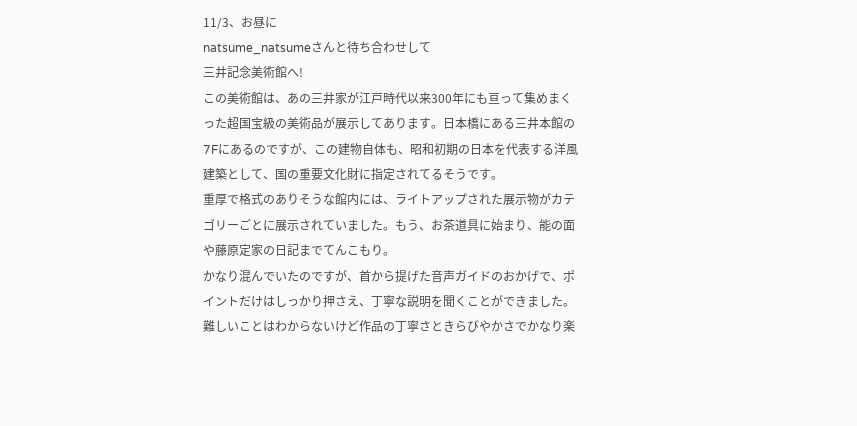11/3、お昼に
natsume_natsumeさんと待ち合わせして
三井記念美術館へ!
この美術館は、あの三井家が江戸時代以来300年にも亘って集めまくった超国宝級の美術品が展示してあります。日本橋にある三井本館の7Fにあるのですが、この建物自体も、昭和初期の日本を代表する洋風建築として、国の重要文化財に指定されてるそうです。
重厚で格式のありそうな館内には、ライトアップされた展示物がカテゴリーごとに展示されていました。もう、お茶道具に始まり、能の面や藤原定家の日記までてんこもり。
かなり混んでいたのですが、首から提げた音声ガイドのおかげで、ポイントだけはしっかり押さえ、丁寧な説明を聞くことができました。難しいことはわからないけど作品の丁寧さときらびやかさでかなり楽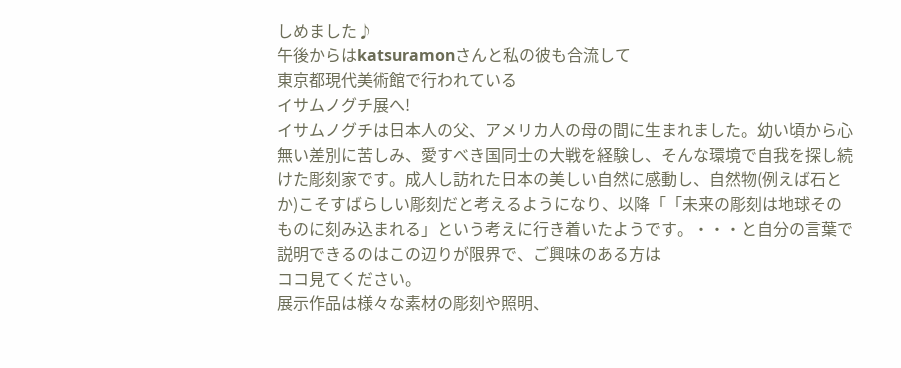しめました♪
午後からはkatsuramonさんと私の彼も合流して
東京都現代美術館で行われている
イサムノグチ展へ!
イサムノグチは日本人の父、アメリカ人の母の間に生まれました。幼い頃から心無い差別に苦しみ、愛すべき国同士の大戦を経験し、そんな環境で自我を探し続けた彫刻家です。成人し訪れた日本の美しい自然に感動し、自然物(例えば石とか)こそすばらしい彫刻だと考えるようになり、以降「「未来の彫刻は地球そのものに刻み込まれる」という考えに行き着いたようです。・・・と自分の言葉で説明できるのはこの辺りが限界で、ご興味のある方は
ココ見てください。
展示作品は様々な素材の彫刻や照明、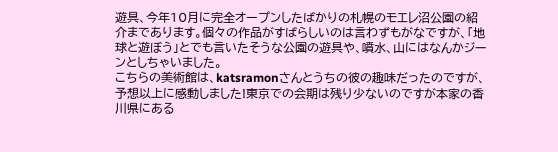遊具、今年10月に完全オープンしたばかりの札幌のモエレ沼公園の紹介まであります。個々の作品がすばらしいのは言わずもがなですが、「地球と遊ぼう」とでも言いたそうな公園の遊具や、噴水、山にはなんかジーンとしちゃいました。
こちらの美術館は、katsramonさんとうちの彼の趣味だったのですが、予想以上に感動しました!東京での会期は残り少ないのですが本家の香川県にある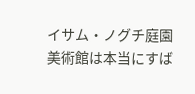イサム・ノグチ庭園美術館は本当にすば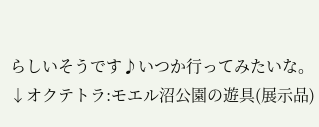らしいそうです♪いつか行ってみたいな。
↓オクテトラ:モエル沼公園の遊具(展示品)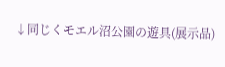↓同じくモエル沼公園の遊具(展示品)